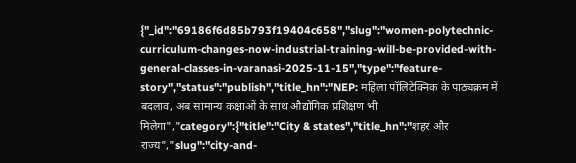{"_id":"69186f6d85b793f19404c658","slug":"women-polytechnic-curriculum-changes-now-industrial-training-will-be-provided-with-general-classes-in-varanasi-2025-11-15","type":"feature-story","status":"publish","title_hn":"NEP: महिला पॉलिटेक्निक के पाठ्यक्रम में बदलाव, अब सामान्य कक्षाओं के साथ औद्योगिक प्रशिक्षण भी मिलेगा","category":{"title":"City & states","title_hn":"शहर और राज्य","slug":"city-and-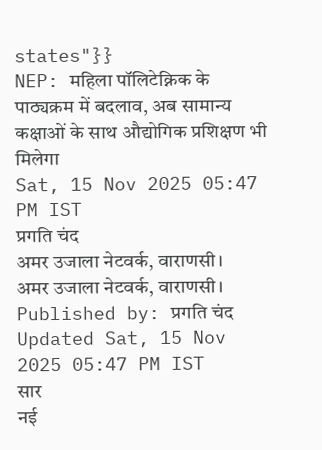states"}}
NEP: महिला पॉलिटेक्निक के पाठ्यक्रम में बदलाव, अब सामान्य कक्षाओं के साथ औद्योगिक प्रशिक्षण भी मिलेगा
Sat, 15 Nov 2025 05:47 PM IST
प्रगति चंद
अमर उजाला नेटवर्क, वाराणसी।
अमर उजाला नेटवर्क, वाराणसी।
Published by: प्रगति चंद
Updated Sat, 15 Nov 2025 05:47 PM IST
सार
नई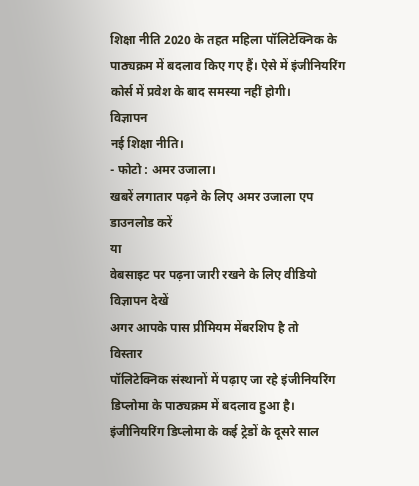शिक्षा नीति 2020 के तहत महिला पॉलिटेक्निक के पाठ्यक्रम में बदलाव किए गए हैं। ऐसे में इंजीनियरिंग कोर्स में प्रवेश के बाद समस्या नहीं होगी।
विज्ञापन
नई शिक्षा नीति।
- फोटो : अमर उजाला।
खबरें लगातार पढ़ने के लिए अमर उजाला एप डाउनलोड करें
या
वेबसाइट पर पढ़ना जारी रखने के लिए वीडियो विज्ञापन देखें
अगर आपके पास प्रीमियम मेंबरशिप है तो
विस्तार
पॉलिटेक्निक संस्थानों में पढ़ाए जा रहे इंजीनियरिंग डिप्लोमा के पाठ्यक्रम में बदलाव हुआ है। इंजीनियरिंग डिप्लोमा के कई ट्रेडों के दूसरे साल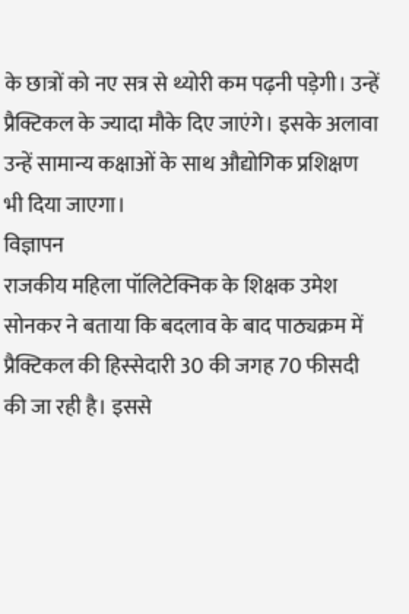के छात्रों को नए सत्र से थ्योरी कम पढ़नी पड़ेगी। उन्हें प्रैक्टिकल के ज्यादा मौके दिए जाएंगे। इसके अलावा उन्हें सामान्य कक्षाओं के साथ औद्योगिक प्रशिक्षण भी दिया जाएगा।
विज्ञापन
राजकीय महिला पॉलिटेक्निक के शिक्षक उमेश सोनकर ने बताया कि बदलाव के बाद पाठ्यक्रम में प्रैक्टिकल की हिस्सेदारी 30 की जगह 70 फीसदी की जा रही है। इससे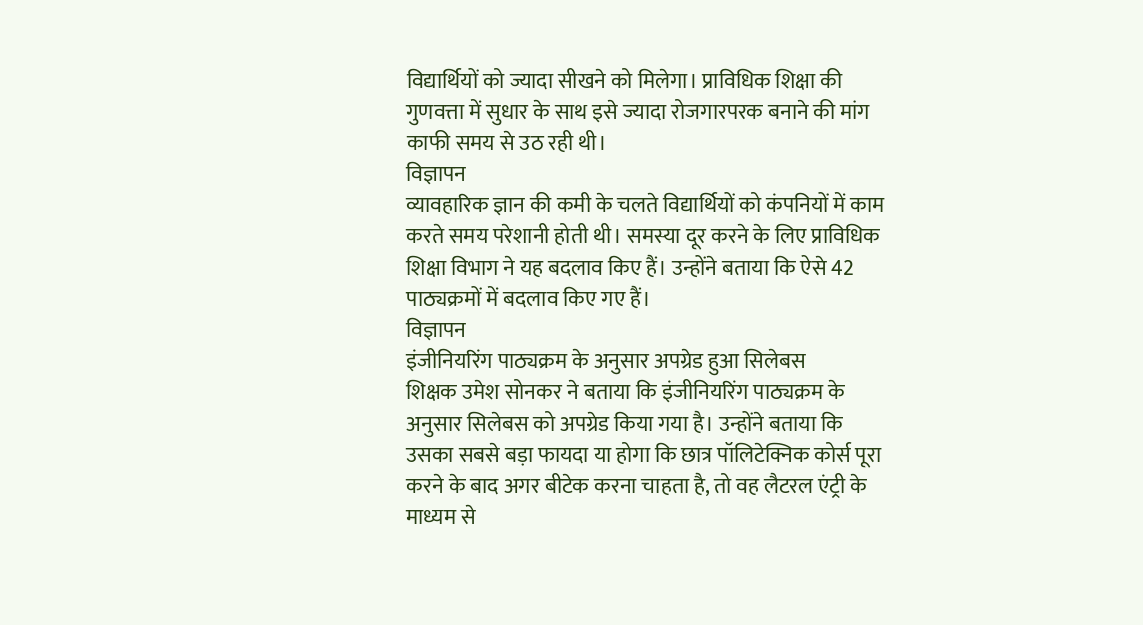विद्यार्थियों को ज्यादा सीखने को मिलेगा। प्राविधिक शिक्षा की गुणवत्ता में सुधार के साथ इसे ज्यादा रोजगारपरक बनाने की मांग काफी समय से उठ रही थी।
विज्ञापन
व्यावहारिक ज्ञान की कमी के चलते विद्यार्थियों को कंपनियों में काम करते समय परेशानी होती थी। समस्या दूर करने के लिए प्राविधिक शिक्षा विभाग ने यह बदलाव किए हैं। उन्होंने बताया कि ऐसे 42 पाठ्यक्रमों में बदलाव किए गए हैं।
विज्ञापन
इंजीनियरिंग पाठ्यक्रम के अनुसार अपग्रेड हुआ सिलेबस
शिक्षक उमेश सोनकर ने बताया कि इंजीनियरिंग पाठ्यक्रम के अनुसार सिलेबस को अपग्रेड किया गया है। उन्होंने बताया कि उसका सबसे बड़ा फायदा या होगा कि छात्र पॉलिटेक्निक कोर्स पूरा करने के बाद अगर बीटेक करना चाहता है, तो वह लैटरल एंट्री के माध्यम से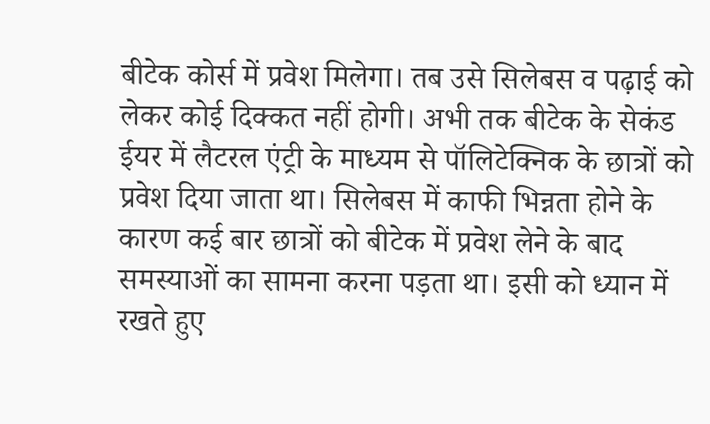बीटेक कोर्स में प्रवेश मिलेगा। तब उसे सिलेबस व पढ़ाई को लेकर कोई दिक्कत नहीं होगी। अभी तक बीटेक के सेकंड ईयर में लैटरल एंट्री के माध्यम से पॉलिटेक्निक के छात्रों को प्रवेश दिया जाता था। सिलेबस में काफी भिन्नता होने के कारण कई बार छात्रों को बीटेक में प्रवेश लेने के बाद समस्याओं का सामना करना पड़ता था। इसी को ध्यान में रखते हुए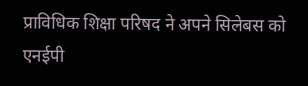प्राविधिक शिक्षा परिषद ने अपने सिलेबस को एनईपी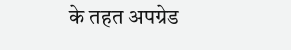के तहत अपग्रेड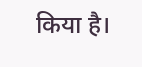किया है।